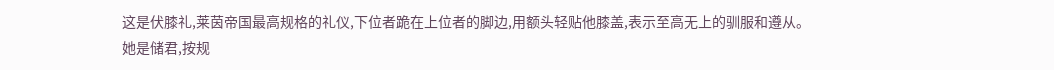这是伏膝礼,莱茵帝国最高规格的礼仪,下位者跪在上位者的脚边,用额头轻贴他膝盖,表示至高无上的驯服和遵从。
她是储君,按规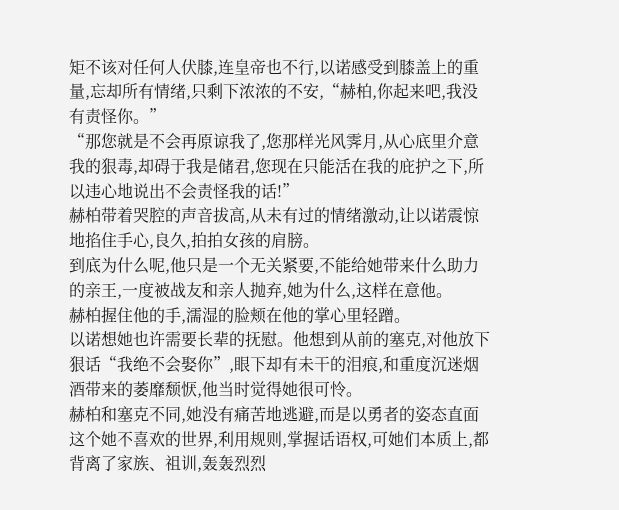矩不该对任何人伏膝,连皇帝也不行,以诺感受到膝盖上的重量,忘却所有情绪,只剩下浓浓的不安,“赫柏,你起来吧,我没有责怪你。”
“那您就是不会再原谅我了,您那样光风霁月,从心底里介意我的狠毒,却碍于我是储君,您现在只能活在我的庇护之下,所以违心地说出不会责怪我的话!”
赫柏带着哭腔的声音拔高,从未有过的情绪激动,让以诺震惊地掐住手心,良久,拍拍女孩的肩膀。
到底为什么呢,他只是一个无关紧要,不能给她带来什么助力的亲王,一度被战友和亲人抛弃,她为什么,这样在意他。
赫柏握住他的手,濡湿的脸颊在他的掌心里轻蹭。
以诺想她也许需要长辈的抚慰。他想到从前的塞克,对他放下狠话“我绝不会娶你”,眼下却有未干的泪痕,和重度沉迷烟酒带来的萎靡颓恹,他当时觉得她很可怜。
赫柏和塞克不同,她没有痛苦地逃避,而是以勇者的姿态直面这个她不喜欢的世界,利用规则,掌握话语权,可她们本质上,都背离了家族、祖训,轰轰烈烈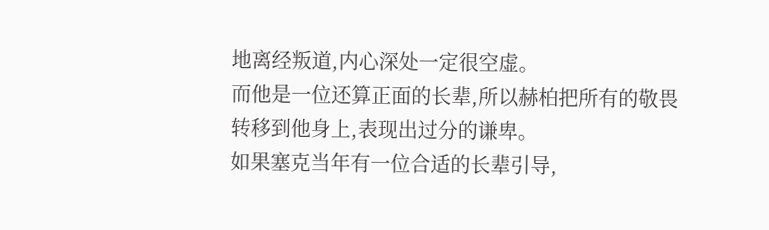地离经叛道,内心深处一定很空虚。
而他是一位还算正面的长辈,所以赫柏把所有的敬畏转移到他身上,表现出过分的谦卑。
如果塞克当年有一位合适的长辈引导,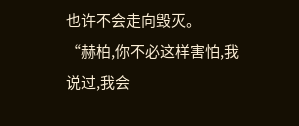也许不会走向毁灭。
“赫柏,你不必这样害怕,我说过,我会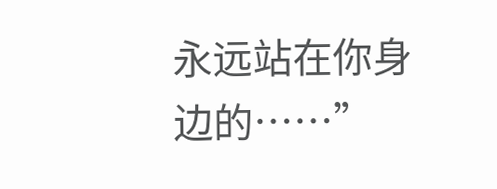永远站在你身边的……”